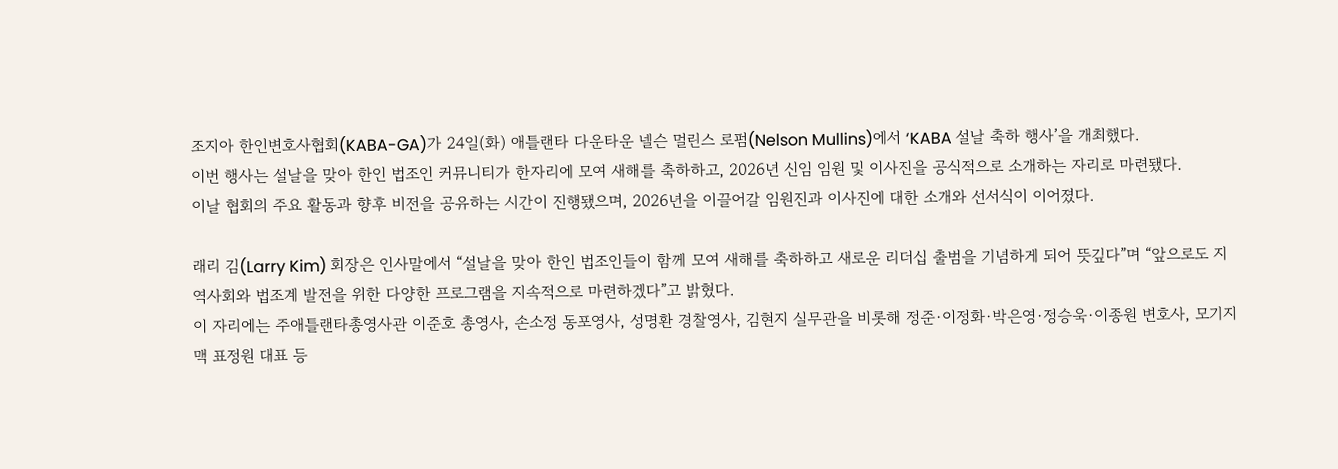조지아 한인변호사협회(KABA-GA)가 24일(화) 애틀랜타 다운타운 넬슨 멀린스 로펌(Nelson Mullins)에서 ‘KABA 설날 축하 행사’을 개최했다.
이번 행사는 설날을 맞아 한인 법조인 커뮤니티가 한자리에 모여 새해를 축하하고, 2026년 신임 임원 및 이사진을 공식적으로 소개하는 자리로 마련됐다.
이날 협회의 주요 활동과 향후 비전을 공유하는 시간이 진행됐으며, 2026년을 이끌어갈 임원진과 이사진에 대한 소개와 선서식이 이어졌다.

래리 김(Larry Kim) 회장은 인사말에서 “설날을 맞아 한인 법조인들이 함께 모여 새해를 축하하고 새로운 리더십 출범을 기념하게 되어 뜻깊다”며 “앞으로도 지역사회와 법조계 발전을 위한 다양한 프로그램을 지속적으로 마련하겠다”고 밝혔다.
이 자리에는 주애틀랜타총영사관 이준호 총영사, 손소정 동포영사, 성명환 경찰영사, 김현지 실무관을 비롯해 정준·이정화·박은영·정승욱·이종원 변호사, 모기지 맥 표정원 대표 등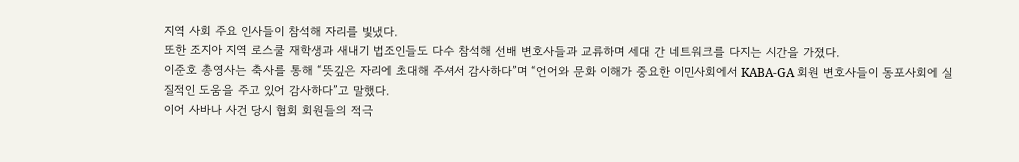지역 사회 주요 인사들이 참석해 자리를 빛냈다.
또한 조지아 지역 로스쿨 재학생과 새내기 법조인들도 다수 참석해 선배 변호사들과 교류하며 세대 간 네트워크를 다지는 시간을 가졌다.
이준호 총영사는 축사를 통해 “뜻깊은 자리에 초대해 주셔서 감사하다”며 “언어와 문화 이해가 중요한 이민사회에서 KABA-GA 회원 변호사들이 동포사회에 실질적인 도움을 주고 있어 감사하다”고 말했다.
이어 사바나 사건 당시 협회 회원들의 적극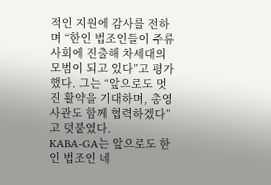적인 지원에 감사를 전하며 “한인 법조인들이 주류사회에 진출해 차세대의 모범이 되고 있다”고 평가했다. 그는 “앞으로도 멋진 활약을 기대하며, 총영사관도 함께 협력하겠다”고 덧붙였다.
KABA-GA는 앞으로도 한인 법조인 네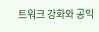트워크 강화와 공익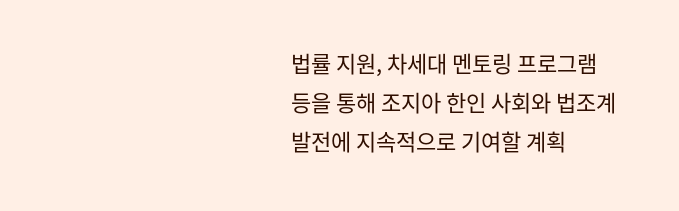법률 지원, 차세대 멘토링 프로그램 등을 통해 조지아 한인 사회와 법조계 발전에 지속적으로 기여할 계획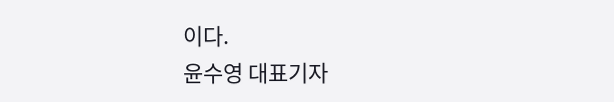이다.
윤수영 대표기자